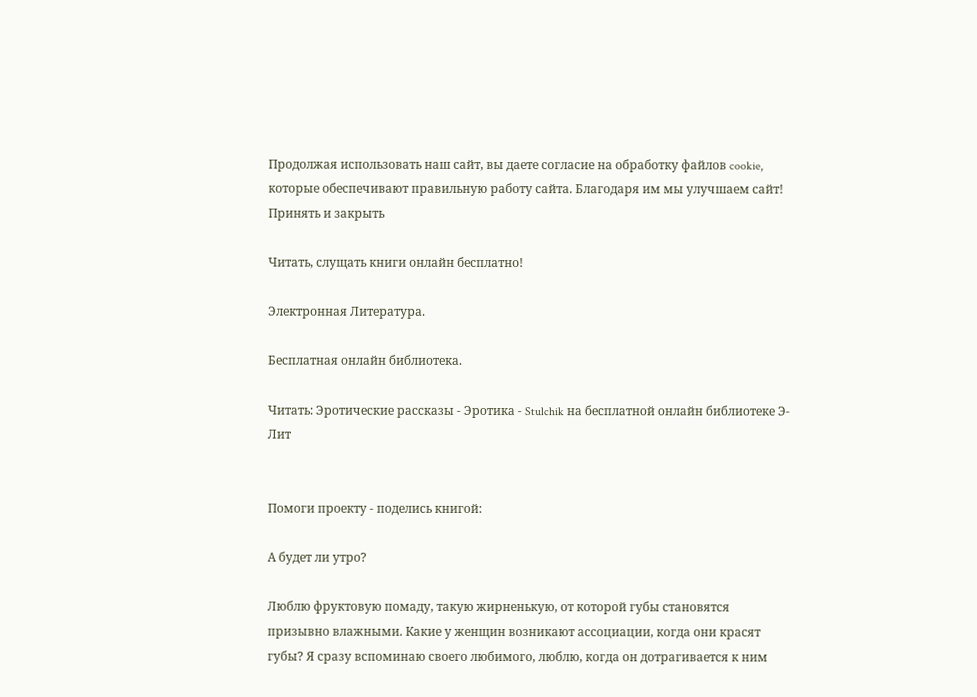Продолжая использовать наш сайт, вы даете согласие на обработку файлов cookie, которые обеспечивают правильную работу сайта. Благодаря им мы улучшаем сайт!
Принять и закрыть

Читать, слущать книги онлайн бесплатно!

Электронная Литература.

Бесплатная онлайн библиотека.

Читать: Эротические рассказы - Эротика - Stulchik на бесплатной онлайн библиотеке Э-Лит


Помоги проекту - поделись книгой:

А будет ли утро?

Люблю фруктовую помаду, такую жирненькую, от которой губы становятся призывно влажными. Какие у женщин возникают ассоциации, когда они красят губы? Я сразу вспоминаю своего любимого, люблю, когда он дотрагивается к ним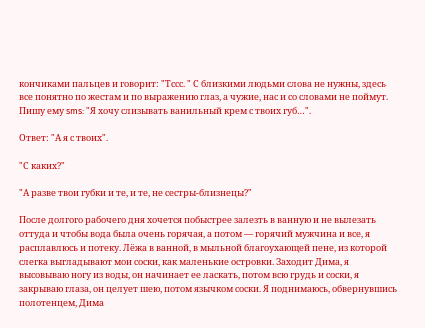кончиками пальцев и говорит: "Тссс. " С близкими людьми слова не нужны, здесь все понятно по жестам и по выражению глаз, а чужие, нас и со словами не поймут. Пишу ему sms: "Я хочу слизывать ванильный крем с твоих губ…".

Ответ: "А я с твоих".

"С каких?"

"А разве твои губки и те, и те, не сестры-близнецы?"

После долгого рабочего дня хочется побыстрее залезть в ванную и не вылезать оттуда и чтобы вода была очень горячая, а потом — горячий мужчина и все, я расплавлюсь и потеку. Лёжа в ванной, в мыльной благоухающей пене, из которой слегка выгладывают мои соски, как маленькие островки. Заходит Дима, я высовываю ногу из воды, он начинает ее ласкать, потом всю грудь и соски, я закрываю глаза, он целует шею, потом язычком соски. Я поднимаюсь, обвернувшись полотенцем, Дима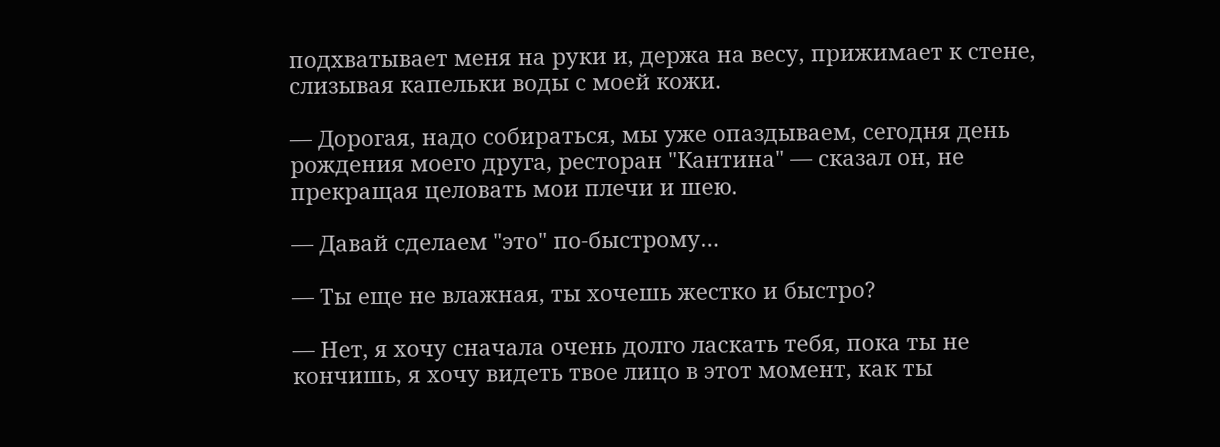подхватывает меня на руки и, держа на весу, прижимает к стене, слизывая капельки воды с моей кожи.

— Дорогая, надо собираться, мы уже опаздываем, сегодня день рождения моего друга, ресторан "Кантина" — сказал он, не прекращая целовать мои плечи и шею.

— Давай сделаем "это" по-быстрому…

— Ты еще не влажная, ты хочешь жестко и быстро?

— Нет, я хочу сначала очень долго ласкать тебя, пока ты не кончишь, я хочу видеть твое лицо в этот момент, как ты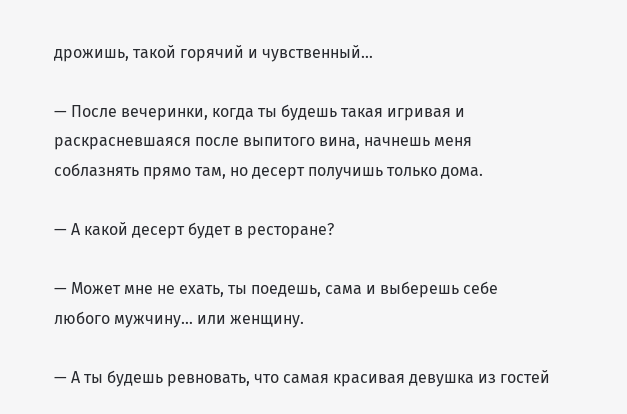дрожишь, такой горячий и чувственный…

— После вечеринки, когда ты будешь такая игривая и раскрасневшаяся после выпитого вина, начнешь меня соблазнять прямо там, но десерт получишь только дома.

— А какой десерт будет в ресторане?

— Может мне не ехать, ты поедешь, сама и выберешь себе любого мужчину… или женщину.

— А ты будешь ревновать, что самая красивая девушка из гостей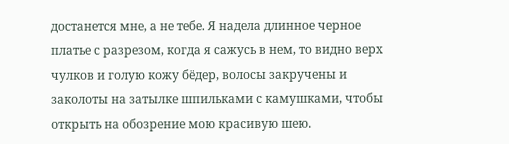достанется мне, а не тебе. Я надела длинное черное платье с разрезом, когда я сажусь в нем, то видно верх чулков и голую кожу бёдер, волосы закручены и заколоты на затылке шпильками с камушками, чтобы открыть на обозрение мою красивую шею.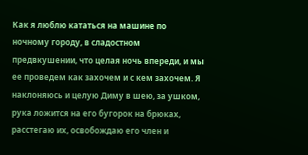Как я люблю кататься на машине по ночному городу, в сладостном предвкушении, что целая ночь впереди, и мы ее проведем как захочем и с кем захочем. Я наклоняюсь и целую Диму в шею, за ушком, рука ложится на его бугорок на брюках, расстегаю их, освобождаю его член и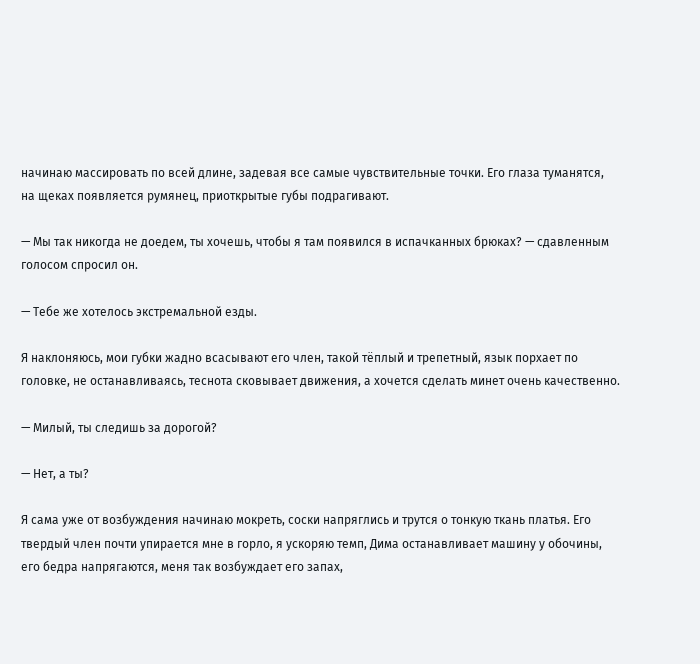начинаю массировать по всей длине, задевая все самые чувствительные точки. Его глаза туманятся, на щеках появляется румянец, приоткрытые губы подрагивают.

— Мы так никогда не доедем, ты хочешь, чтобы я там появился в испачканных брюках? — сдавленным голосом спросил он.

— Тебе же хотелось экстремальной езды.

Я наклоняюсь, мои губки жадно всасывают его член, такой тёплый и трепетный, язык порхает по головке, не останавливаясь, теснота сковывает движения, а хочется сделать минет очень качественно.

— Милый, ты следишь за дорогой?

— Нет, а ты?

Я сама уже от возбуждения начинаю мокреть, соски напряглись и трутся о тонкую ткань платья. Его твердый член почти упирается мне в горло, я ускоряю темп, Дима останавливает машину у обочины, его бедра напрягаются, меня так возбуждает его запах,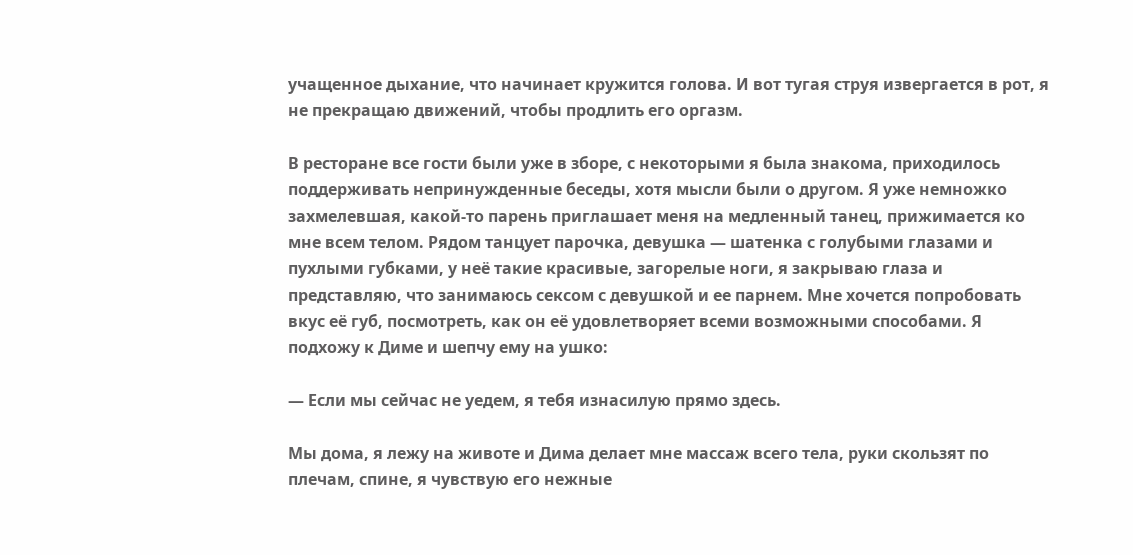учащенное дыхание, что начинает кружится голова. И вот тугая струя извергается в рот, я не прекращаю движений, чтобы продлить его оргазм.

В ресторане все гости были уже в зборе, с некоторыми я была знакома, приходилось поддерживать непринужденные беседы, хотя мысли были о другом. Я уже немножко захмелевшая, какой-то парень приглашает меня на медленный танец, прижимается ко мне всем телом. Рядом танцует парочка, девушка — шатенка с голубыми глазами и пухлыми губками, у неё такие красивые, загорелые ноги, я закрываю глаза и представляю, что занимаюсь сексом с девушкой и ее парнем. Мне хочется попробовать вкус её губ, посмотреть, как он её удовлетворяет всеми возможными способами. Я подхожу к Диме и шепчу ему на ушко:

— Если мы сейчас не уедем, я тебя изнасилую прямо здесь.

Мы дома, я лежу на животе и Дима делает мне массаж всего тела, руки скользят по плечам, спине, я чувствую его нежные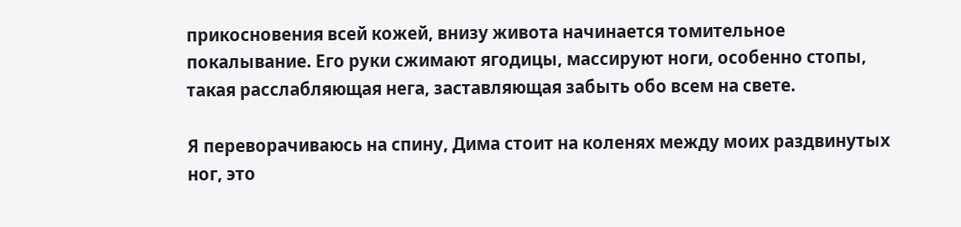прикосновения всей кожей, внизу живота начинается томительное покалывание. Его руки сжимают ягодицы, массируют ноги, особенно стопы, такая расслабляющая нега, заставляющая забыть обо всем на свете.

Я переворачиваюсь на спину, Дима стоит на коленях между моих раздвинутых ног, это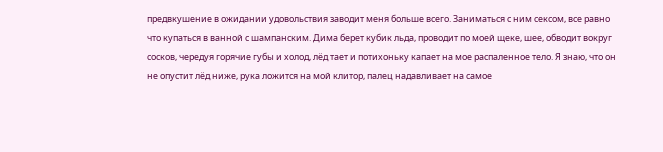предвкушение в ожидании удовольствия заводит меня больше всего. Заниматься с ним сексом, все равно что купаться в ванной с шампанским. Дима берет кубик льда, проводит по моей щеке, шее, обводит вокруг сосков, чередуя горячие губы и холод, лёд тает и потихоньку капает на мое распаленное тело. Я знаю, что он не опустит лёд ниже, рука ложится на мой клитор, палец надавливает на самое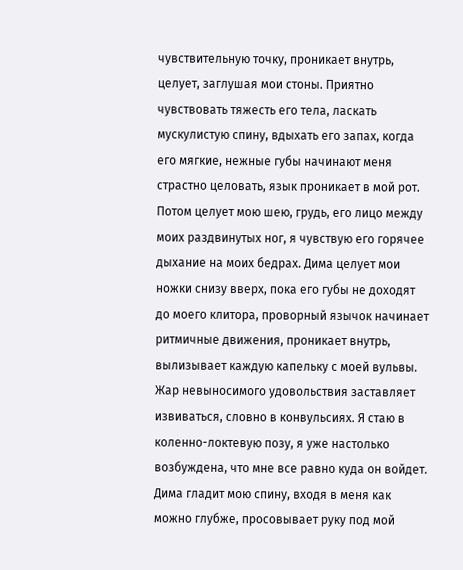чувствительную точку, проникает внутрь, целует, заглушая мои стоны. Приятно чувствовать тяжесть его тела, ласкать мускулистую спину, вдыхать его запах, когда его мягкие, нежные губы начинают меня страстно целовать, язык проникает в мой рот. Потом целует мою шею, грудь, его лицо между моих раздвинутых ног, я чувствую его горячее дыхание на моих бедрах. Дима целует мои ножки снизу вверх, пока его губы не доходят до моего клитора, проворный язычок начинает ритмичные движения, проникает внутрь, вылизывает каждую капельку с моей вульвы. Жар невыносимого удовольствия заставляет извиваться, словно в конвульсиях. Я стаю в коленно-локтевую позу, я уже настолько возбуждена, что мне все равно куда он войдет. Дима гладит мою спину, входя в меня как можно глубже, просовывает руку под мой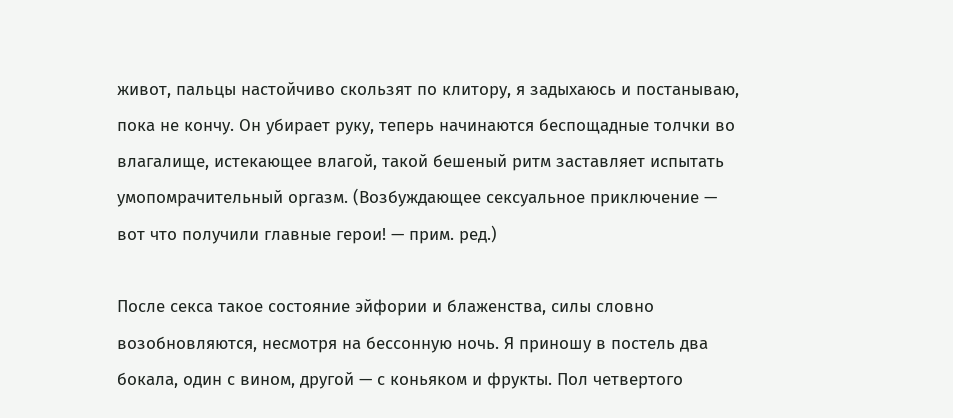живот, пальцы настойчиво скользят по клитору, я задыхаюсь и постанываю, пока не кончу. Он убирает руку, теперь начинаются беспощадные толчки во влагалище, истекающее влагой, такой бешеный ритм заставляет испытать умопомрачительный оргазм. (Возбуждающее сексуальное приключение — вот что получили главные герои! — прим. ред.)

После секса такое состояние эйфории и блаженства, силы словно возобновляются, несмотря на бессонную ночь. Я приношу в постель два бокала, один с вином, другой — с коньяком и фрукты. Пол четвертого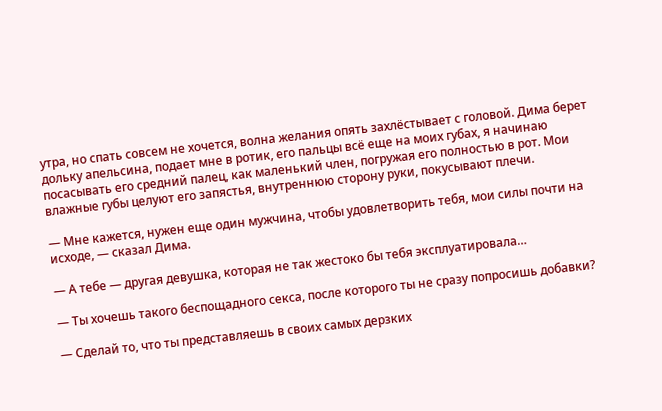утра, но спать совсем не хочется, волна желания опять захлёстывает с головой. Дима берет дольку апельсина, подает мне в ротик, его пальцы всё еще на моих губах, я начинаю посасывать его средний палец, как маленький член, погружая его полностью в рот. Мои влажные губы целуют его запястья, внутреннюю сторону руки, покусывают плечи.

— Мне кажется, нужен еще один мужчина, чтобы удовлетворить тебя, мои силы почти на исходе, — сказал Дима.

— А тебе — другая девушка, которая не так жестоко бы тебя эксплуатировала…

— Ты хочешь такого беспощадного секса, после которого ты не сразу попросишь добавки?

— Сделай то, что ты представляешь в своих самых дерзких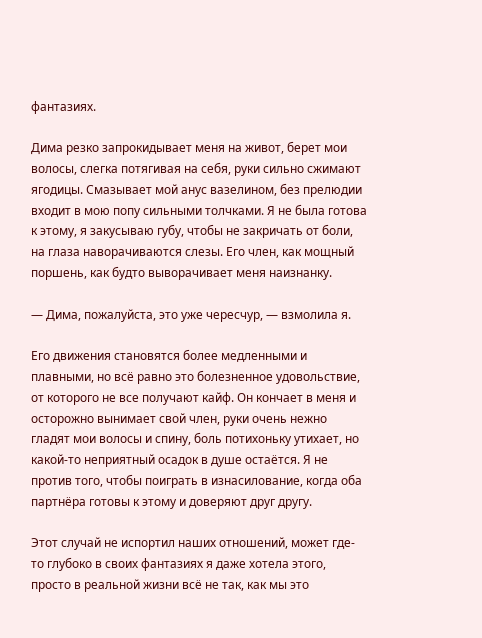фантазиях.

Дима резко запрокидывает меня на живот, берет мои волосы, слегка потягивая на себя, руки сильно сжимают ягодицы. Смазывает мой анус вазелином, без прелюдии входит в мою попу сильными толчками. Я не была готова к этому, я закусываю губу, чтобы не закричать от боли, на глаза наворачиваются слезы. Его член, как мощный поршень, как будто выворачивает меня наизнанку.

— Дима, пожалуйста, это уже чересчур, — взмолила я.

Его движения становятся более медленными и плавными, но всё равно это болезненное удовольствие, от которого не все получают кайф. Он кончает в меня и осторожно вынимает свой член, руки очень нежно гладят мои волосы и спину, боль потихоньку утихает, но какой-то неприятный осадок в душе остаётся. Я не против того, чтобы поиграть в изнасилование, когда оба партнёра готовы к этому и доверяют друг другу.

Этот случай не испортил наших отношений, может где-то глубоко в своих фантазиях я даже хотела этого, просто в реальной жизни всё не так, как мы это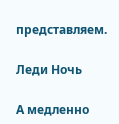представляем.

Леди Ночь

А медленно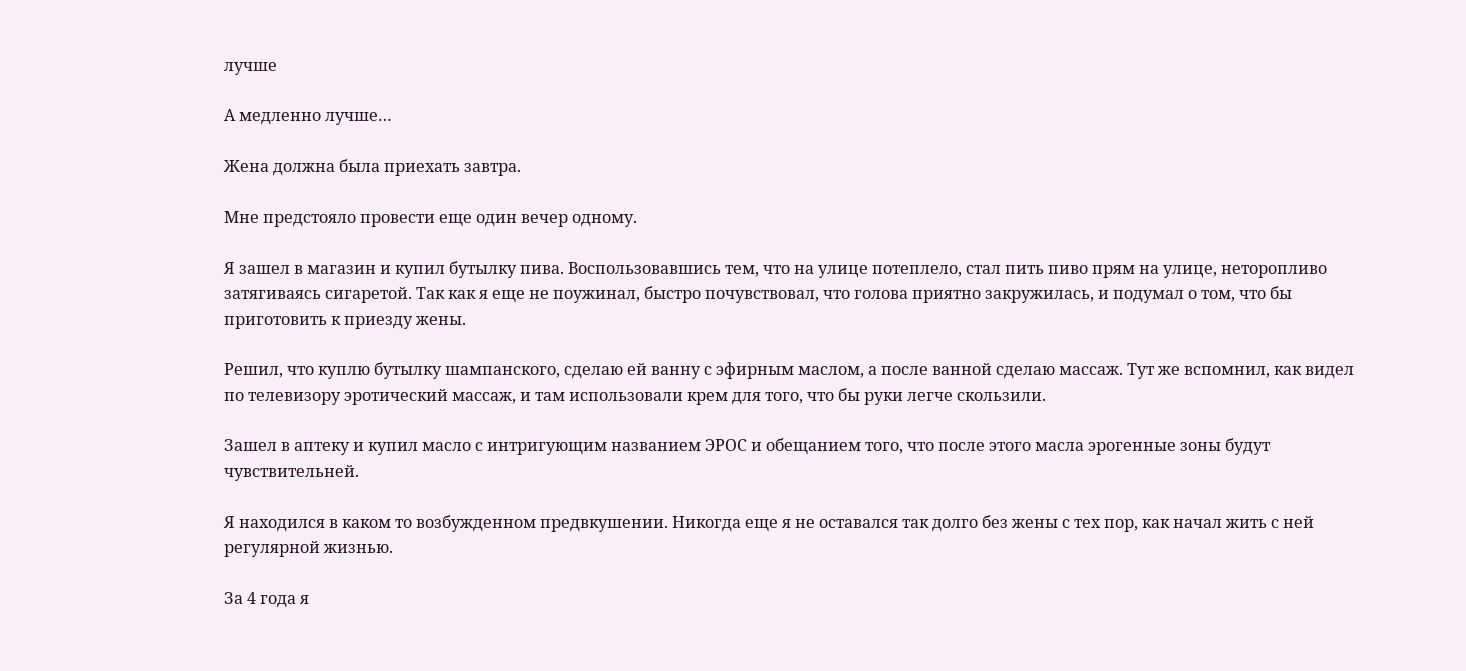лучше

А медленно лучше…

Жена должна была приехать завтра.

Мне предстояло провести еще один вечер одному.

Я зашел в магазин и купил бутылку пива. Воспользовавшись тем, что на улице потеплело, стал пить пиво прям на улице, неторопливо затягиваясь сигаретой. Так как я еще не поужинал, быстро почувствовал, что голова приятно закружилась, и подумал о том, что бы приготовить к приезду жены.

Решил, что куплю бутылку шампанского, сделаю ей ванну с эфирным маслом, а после ванной сделаю массаж. Тут же вспомнил, как видел по телевизору эротический массаж, и там использовали крем для того, что бы руки легче скользили.

Зашел в аптеку и купил масло с интригующим названием ЭРОС и обещанием того, что после этого масла эрогенные зоны будут чувствительней.

Я находился в каком то возбужденном предвкушении. Никогда еще я не оставался так долго без жены с тех пор, как начал жить с ней регулярной жизнью.

За 4 года я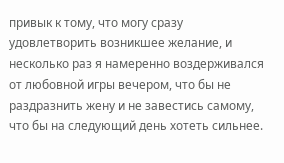привык к тому, что могу сразу удовлетворить возникшее желание, и несколько раз я намеренно воздерживался от любовной игры вечером, что бы не раздразнить жену и не завестись самому, что бы на следующий день хотеть сильнее.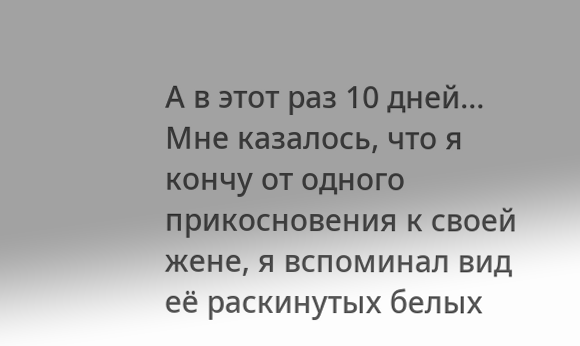А в этот раз 10 дней… Мне казалось, что я кончу от одного прикосновения к своей жене, я вспоминал вид её раскинутых белых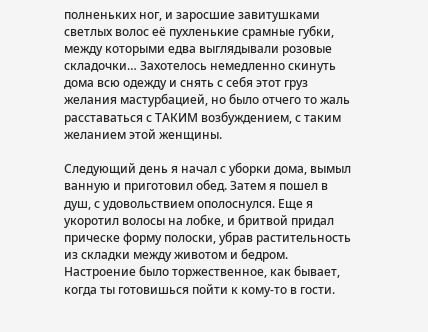полненьких ног, и заросшие завитушками светлых волос её пухленькие срамные губки, между которыми едва выглядывали розовые складочки… Захотелось немедленно скинуть дома всю одежду и снять с себя этот груз желания мастурбацией, но было отчего то жаль расставаться с ТАКИМ возбуждением, с таким желанием этой женщины.

Следующий день я начал с уборки дома, вымыл ванную и приготовил обед. Затем я пошел в душ, с удовольствием ополоснулся. Еще я укоротил волосы на лобке, и бритвой придал прическе форму полоски, убрав растительность из складки между животом и бедром. Настроение было торжественное, как бывает, когда ты готовишься пойти к кому-то в гости.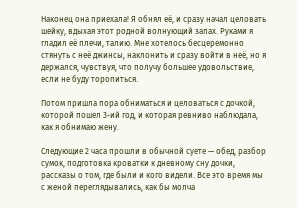Наконец она приехала! Я обнял её, и сразу начал целовать шейку, вдыхая этот родной волнующий запах. Руками я гладил её плечи, талию. Мне хотелось бесцеремонно стянуть с неё джинсы, наклонить и сразу войти в неё, но я держался, чувствуя, что получу большее удовольствие, если не буду торопиться.

Потом пришла пора обниматься и целоваться с дочкой, которой пошел 3-ий год, и которая ревниво наблюдала, как я обнимаю жену.

Следующие 2 часа прошли в обычной суете — обед, разбор сумок, подготовка кроватки к дневному сну дочки, рассказы о том, где были и кого видели. Все это время мы с женой переглядывались, как бы молча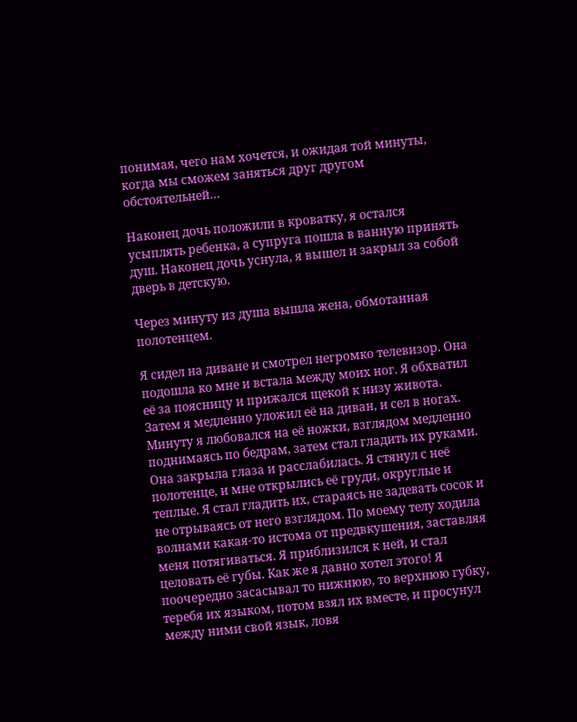понимая, чего нам хочется, и ожидая той минуты, когда мы сможем заняться друг другом обстоятельней…

Наконец дочь положили в кроватку, я остался усыплять ребенка, а супруга пошла в ванную принять душ. Наконец дочь уснула, я вышел и закрыл за собой дверь в детскую.

Через минуту из душа вышла жена, обмотанная полотенцем.

Я сидел на диване и смотрел негромко телевизор. Она подошла ко мне и встала между моих ног. Я обхватил её за поясницу и прижался щекой к низу живота. Затем я медленно уложил её на диван, и сел в ногах. Минуту я любовался на её ножки, взглядом медленно поднимаясь по бедрам, затем стал гладить их руками. Она закрыла глаза и расслабилась. Я стянул с неё полотенце, и мне открылись её груди, округлые и теплые. Я стал гладить их, стараясь не задевать сосок и не отрываясь от него взглядом. По моему телу ходила волнами какая-то истома от предвкушения, заставляя меня потягиваться. Я приблизился к ней, и стал целовать её губы. Как же я давно хотел этого! Я поочередно засасывал то нижнюю, то верхнюю губку, теребя их языком, потом взял их вместе, и просунул между ними свой язык, ловя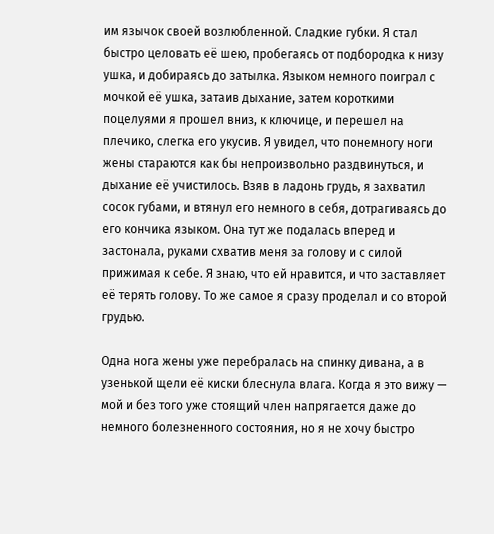им язычок своей возлюбленной. Сладкие губки. Я стал быстро целовать её шею, пробегаясь от подбородка к низу ушка, и добираясь до затылка. Языком немного поиграл с мочкой её ушка, затаив дыхание, затем короткими поцелуями я прошел вниз, к ключице, и перешел на плечико, слегка его укусив. Я увидел, что понемногу ноги жены стараются как бы непроизвольно раздвинуться, и дыхание её учистилось. Взяв в ладонь грудь, я захватил сосок губами, и втянул его немного в себя, дотрагиваясь до его кончика языком. Она тут же подалась вперед и застонала, руками схватив меня за голову и с силой прижимая к себе. Я знаю, что ей нравится, и что заставляет её терять голову. То же самое я сразу проделал и со второй грудью.

Одна нога жены уже перебралась на спинку дивана, а в узенькой щели её киски блеснула влага. Когда я это вижу — мой и без того уже стоящий член напрягается даже до немного болезненного состояния, но я не хочу быстро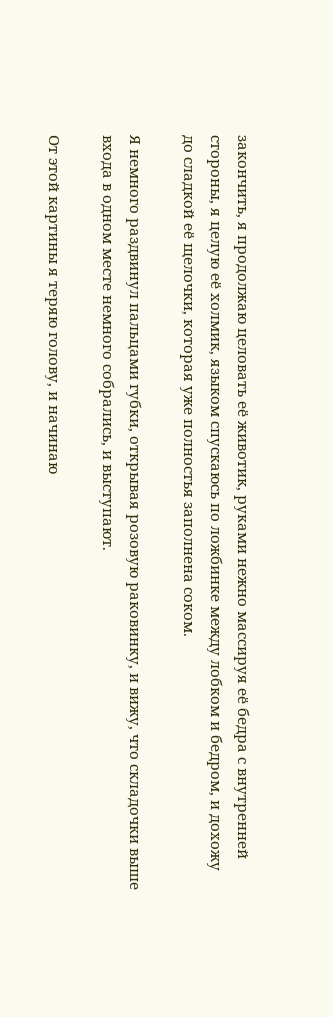закончить, я продолжаю целовать её животик, руками нежно массируя её бедра с внутренней стороны, я целую её холмик, языком спускаюсь по ложбинке между лобком и бедром, и дохожу до сладкой её щелочки, которая уже полностья заполнена соком.

Я немного раздвинул пальцами губки, открывая розовую раковинку, и вижу, что складочки выше входа в одном месте немного собрались, и выступают.

От этой картины я теряю голову, и начинаю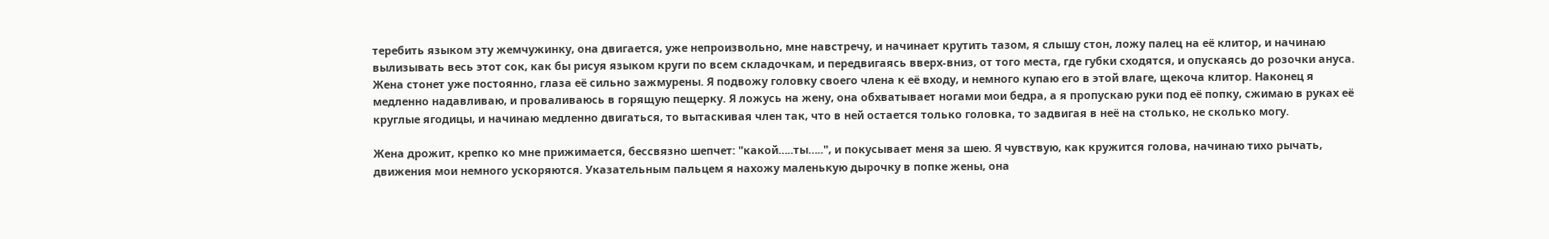теребить языком эту жемчужинку, она двигается, уже непроизвольно, мне навстречу, и начинает крутить тазом, я слышу стон, ложу палец на её клитор, и начинаю вылизывать весь этот сок, как бы рисуя языком круги по всем складочкам, и передвигаясь вверх-вниз, от того места, где губки сходятся, и опускаясь до розочки ануса. Жена стонет уже постоянно, глаза её сильно зажмурены. Я подвожу головку своего члена к её входу, и немного купаю его в этой влаге, щекоча клитор. Наконец я медленно надавливаю, и проваливаюсь в горящую пещерку. Я ложусь на жену, она обхватывает ногами мои бедра, а я пропускаю руки под её попку, сжимаю в руках её круглые ягодицы, и начинаю медленно двигаться, то вытаскивая член так, что в ней остается только головка, то задвигая в неё на столько, не сколько могу.

Жена дрожит, крепко ко мне прижимается, бессвязно шепчет: "какой…..ты…..", и покусывает меня за шею. Я чувствую, как кружится голова, начинаю тихо рычать, движения мои немного ускоряются. Указательным пальцем я нахожу маленькую дырочку в попке жены, она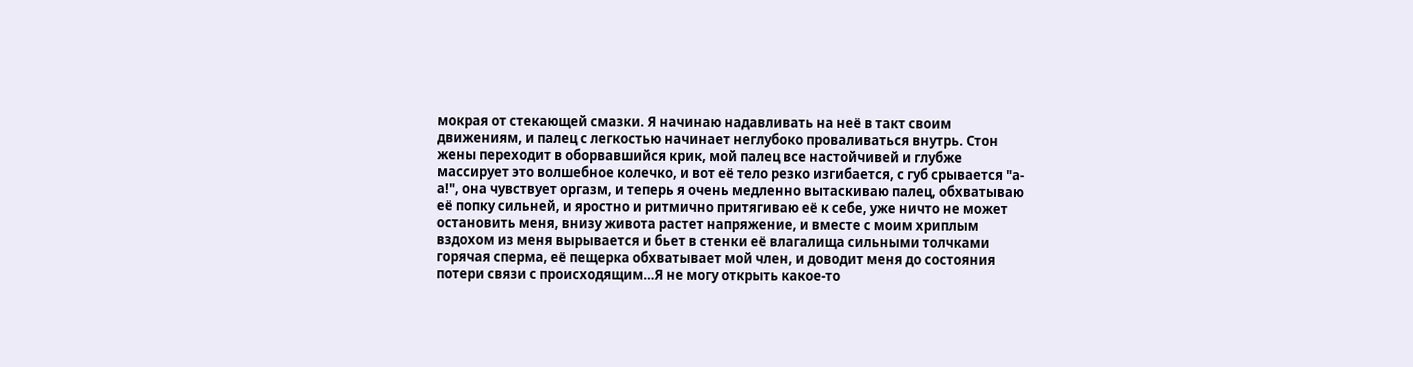мокрая от стекающей смазки. Я начинаю надавливать на неё в такт своим движениям, и палец с легкостью начинает неглубоко проваливаться внутрь. Стон жены переходит в оборвавшийся крик, мой палец все настойчивей и глубже массирует это волшебное колечко, и вот её тело резко изгибается, с губ срывается "а-а!", она чувствует оргазм, и теперь я очень медленно вытаскиваю палец, обхватываю её попку сильней, и яростно и ритмично притягиваю её к себе, уже ничто не может остановить меня, внизу живота растет напряжение, и вместе с моим хриплым вздохом из меня вырывается и бьет в стенки её влагалища сильными толчками горячая сперма, её пещерка обхватывает мой член, и доводит меня до состояния потери связи с происходящим…Я не могу открыть какое-то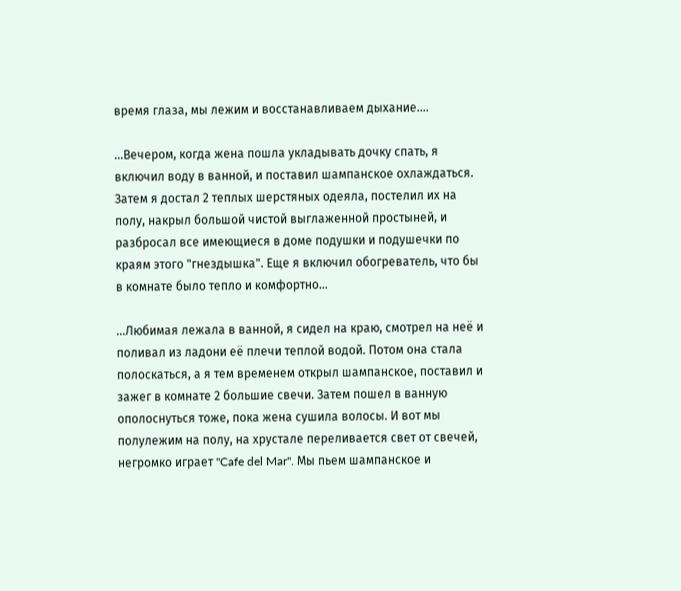время глаза, мы лежим и восстанавливаем дыхание….

…Вечером, когда жена пошла укладывать дочку спать, я включил воду в ванной, и поставил шампанское охлаждаться. Затем я достал 2 теплых шерстяных одеяла, постелил их на полу, накрыл большой чистой выглаженной простыней, и разбросал все имеющиеся в доме подушки и подушечки по краям этого "гнездышка". Еще я включил обогреватель, что бы в комнате было тепло и комфортно…

…Любимая лежала в ванной, я сидел на краю, смотрел на неё и поливал из ладони её плечи теплой водой. Потом она стала полоскаться, а я тем временем открыл шампанское, поставил и зажег в комнате 2 большие свечи. Затем пошел в ванную ополоснуться тоже, пока жена сушила волосы. И вот мы полулежим на полу, на хрустале переливается свет от свечей, негромко играет "Cafe del Mar". Мы пьем шампанское и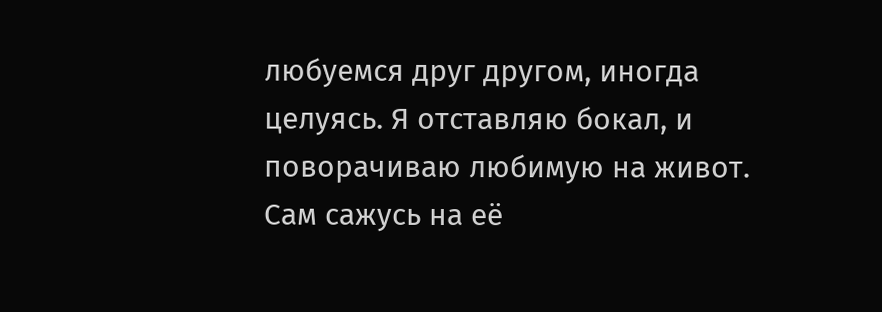любуемся друг другом, иногда целуясь. Я отставляю бокал, и поворачиваю любимую на живот. Сам сажусь на её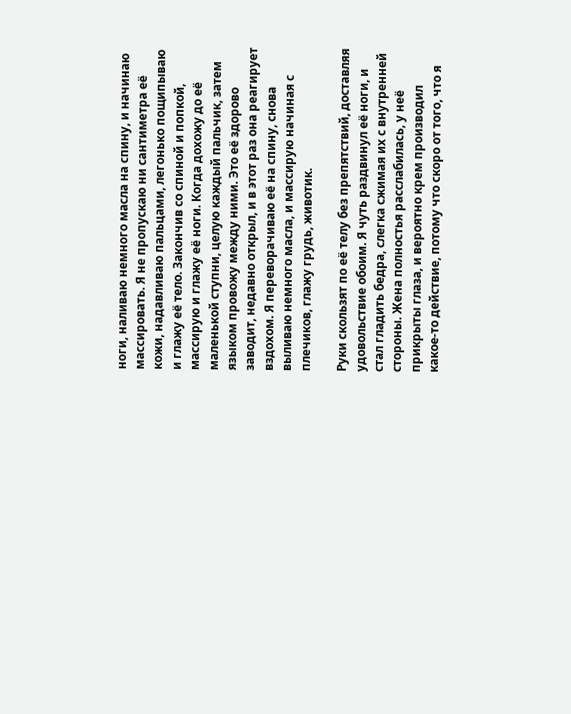ноги, наливаю немного масла на спину, и начинаю массировать. Я не пропускаю ни сантиметра её кожи, надавливаю пальцами, легонько пощипываю и глажу её тело. Закончив со спиной и попкой, массирую и глажу её ноги. Когда дохожу до её маленькой ступни, целую каждый пальчик, затем языком провожу между ними. Это её здорово заводит, недавно открыл, и в этот раз она реагирует вздохом. Я переворачиваю её на спину, снова выливаю немного масла, и массирую начиная с плечиков, глажу грудь, животик.

Руки скользят по её телу без препятствий, доставляя удовольствие обоим. Я чуть раздвинул её ноги, и стал гладить бедра, слегка сжимая их с внутренней стороны. Жена полностья расслабилась, у неё прикрыты глаза, и вероятно крем производил какое-то действие, потому что скоро от того, что я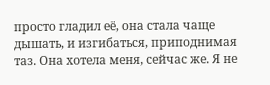просто гладил её, она стала чаще дышать, и изгибаться, приподнимая таз. Она хотела меня, сейчас же. Я не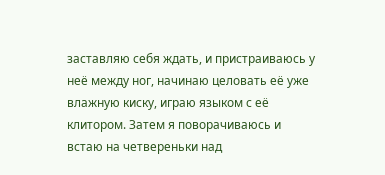заставляю себя ждать, и пристраиваюсь у неё между ног, начинаю целовать её уже влажную киску, играю языком с её клитором. Затем я поворачиваюсь и встаю на четвереньки над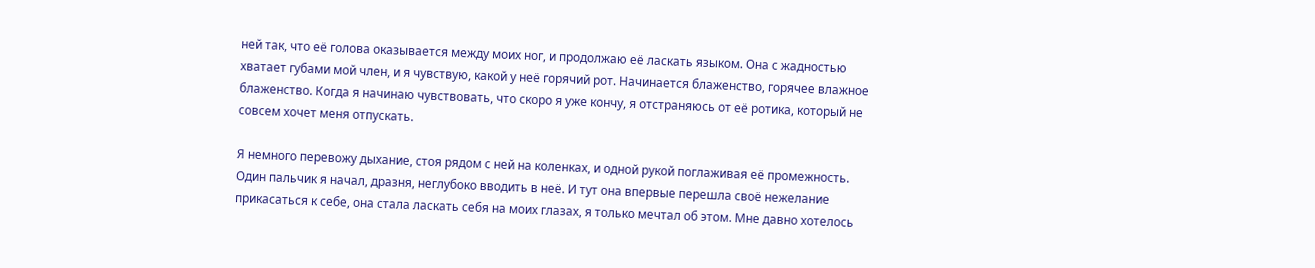ней так, что её голова оказывается между моих ног, и продолжаю её ласкать языком. Она с жадностью хватает губами мой член, и я чувствую, какой у неё горячий рот. Начинается блаженство, горячее влажное блаженство. Когда я начинаю чувствовать, что скоро я уже кончу, я отстраняюсь от её ротика, который не совсем хочет меня отпускать.

Я немного перевожу дыхание, стоя рядом с ней на коленках, и одной рукой поглаживая её промежность. Один пальчик я начал, дразня, неглубоко вводить в неё. И тут она впервые перешла своё нежелание прикасаться к себе, она стала ласкать себя на моих глазах, я только мечтал об этом. Мне давно хотелось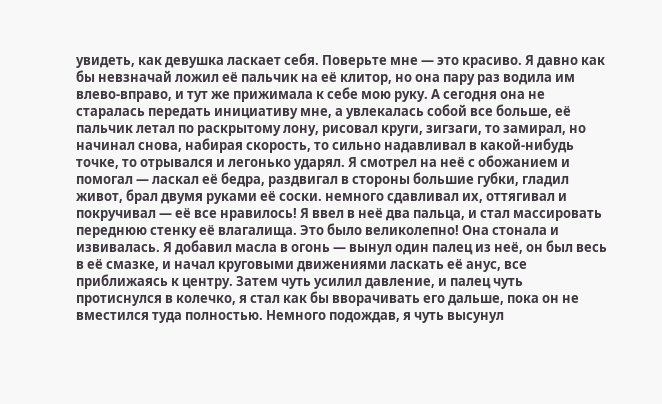увидеть, как девушка ласкает себя. Поверьте мне — это красиво. Я давно как бы невзначай ложил её пальчик на её клитор, но она пару раз водила им влево-вправо, и тут же прижимала к себе мою руку. А сегодня она не старалась передать инициативу мне, а увлекалась собой все больше, её пальчик летал по раскрытому лону, рисовал круги, зигзаги, то замирал, но начинал снова, набирая скорость, то сильно надавливал в какой-нибудь точке, то отрывался и легонько ударял. Я смотрел на неё с обожанием и помогал — ласкал её бедра, раздвигал в стороны большие губки, гладил живот, брал двумя руками её соски. немного сдавливал их, оттягивал и покручивал — её все нравилось! Я ввел в неё два пальца, и стал массировать переднюю стенку её влагалища. Это было великолепно! Она стонала и извивалась. Я добавил масла в огонь — вынул один палец из неё, он был весь в её смазке, и начал круговыми движениями ласкать её анус, все приближаясь к центру. Затем чуть усилил давление, и палец чуть протиснулся в колечко, я стал как бы вворачивать его дальше, пока он не вместился туда полностью. Немного подождав, я чуть высунул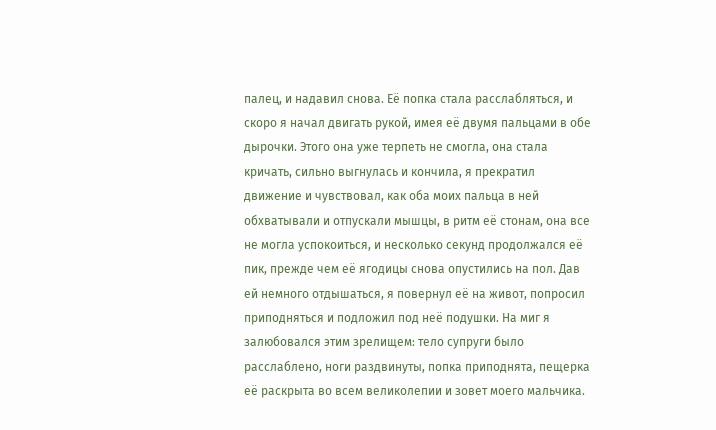палец, и надавил снова. Её попка стала расслабляться, и скоро я начал двигать рукой, имея её двумя пальцами в обе дырочки. Этого она уже терпеть не смогла, она стала кричать, сильно выгнулась и кончила, я прекратил движение и чувствовал, как оба моих пальца в ней обхватывали и отпускали мышцы, в ритм её стонам, она все не могла успокоиться, и несколько секунд продолжался её пик, прежде чем её ягодицы снова опустились на пол. Дав ей немного отдышаться, я повернул её на живот, попросил приподняться и подложил под неё подушки. На миг я залюбовался этим зрелищем: тело супруги было расслаблено, ноги раздвинуты, попка приподнята, пещерка её раскрыта во всем великолепии и зовет моего мальчика.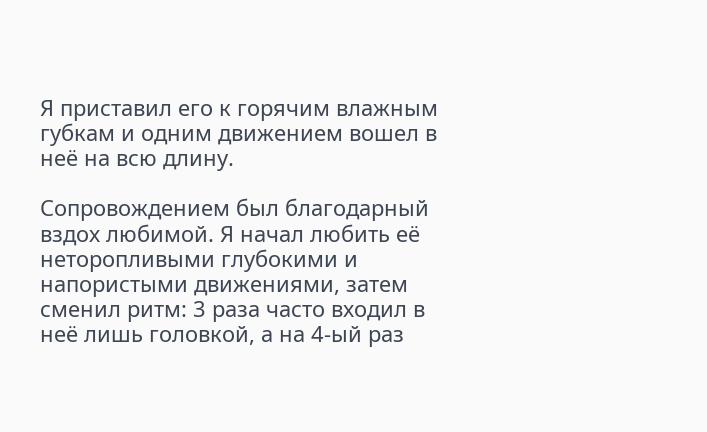Я приставил его к горячим влажным губкам и одним движением вошел в неё на всю длину.

Сопровождением был благодарный вздох любимой. Я начал любить её неторопливыми глубокими и напористыми движениями, затем сменил ритм: 3 раза часто входил в неё лишь головкой, а на 4-ый раз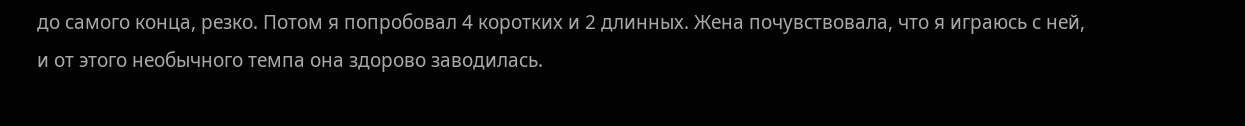до самого конца, резко. Потом я попробовал 4 коротких и 2 длинных. Жена почувствовала, что я играюсь с ней, и от этого необычного темпа она здорово заводилась.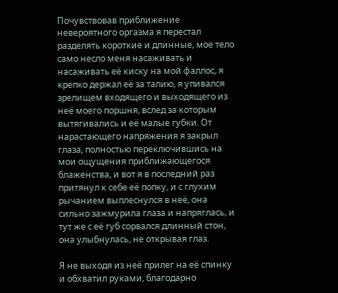Почувствовав приближение невероятного оргазма я перестал разделять короткие и длинные, мое тело само несло меня насаживать и насаживать её киску на мой фаллос, я крепко держал её за талию, я упивался зрелищем входящего и выходящего из неё моего поршня, вслед за которым вытягивались и её малые губки. От нарастающего напряжения я закрыл глаза, полностью переключившись на мои ощущения приближающегося блаженства, и вот я в последний раз притянул к себе её попку, и с глухим рычанием выплеснулся в неё, она сильно зажмурила глаза и напряглась, и тут же с её губ сорвался длинный стон, она улыбнулась, не открывая глаз.

Я не выходя из неё прилег на её спинку и обхватил руками, благодарно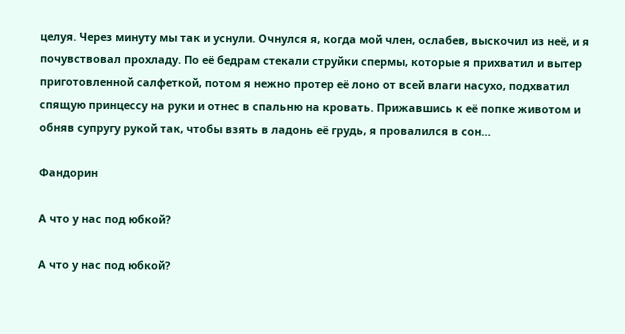целуя. Через минуту мы так и уснули. Очнулся я, когда мой член, ослабев, выскочил из неё, и я почувствовал прохладу. По её бедрам стекали струйки спермы, которые я прихватил и вытер приготовленной салфеткой, потом я нежно протер её лоно от всей влаги насухо, подхватил спящую принцессу на руки и отнес в спальню на кровать. Прижавшись к её попке животом и обняв супругу рукой так, чтобы взять в ладонь её грудь, я провалился в сон…

Фандорин

А что у нас под юбкой?

А что у нас под юбкой?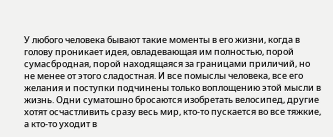У любого человека бывают такие моменты в его жизни, когда в голову проникает идея, овладевающая им полностью, порой сумасбродная, порой находящаяся за границами приличий, но не менее от этого сладостная. И все помыслы человека, все его желания и поступки подчинены только воплощению этой мысли в жизнь. Одни суматошно бросаются изобретать велосипед, другие хотят осчастливить сразу весь мир, кто-то пускается во все тяжкие, а кто-то уходит в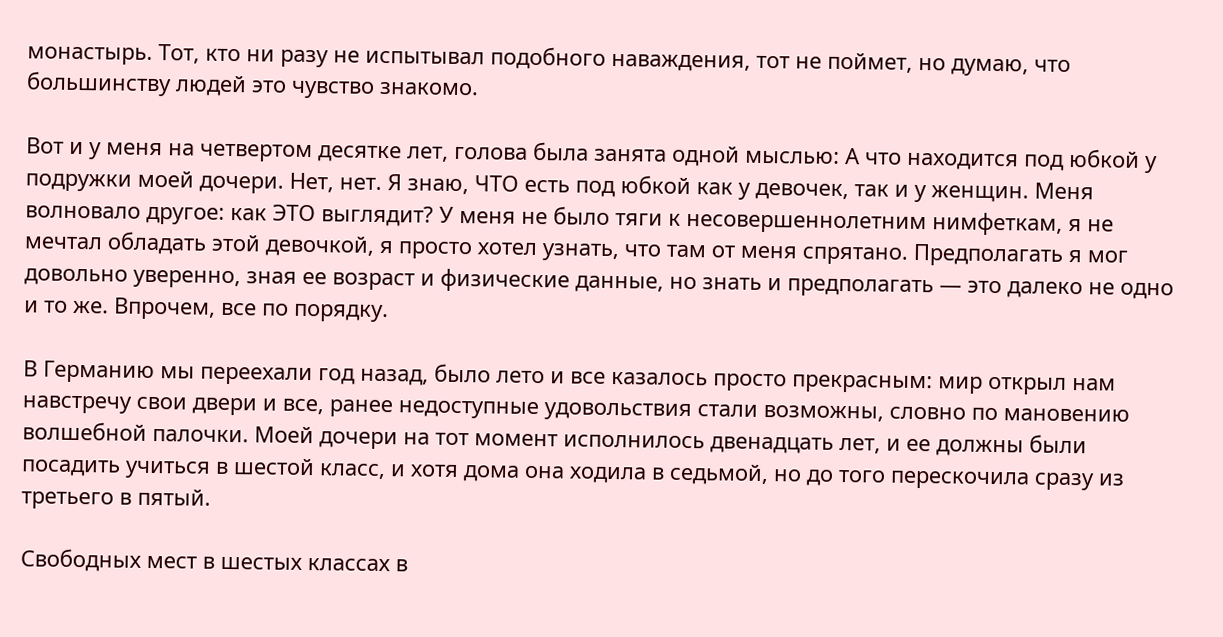монастырь. Тот, кто ни разу не испытывал подобного наваждения, тот не поймет, но думаю, что большинству людей это чувство знакомо.

Вот и у меня на четвертом десятке лет, голова была занята одной мыслью: А что находится под юбкой у подружки моей дочери. Нет, нет. Я знаю, ЧТО есть под юбкой как у девочек, так и у женщин. Меня волновало другое: как ЭТО выглядит? У меня не было тяги к несовершеннолетним нимфеткам, я не мечтал обладать этой девочкой, я просто хотел узнать, что там от меня спрятано. Предполагать я мог довольно уверенно, зная ее возраст и физические данные, но знать и предполагать — это далеко не одно и то же. Впрочем, все по порядку.

В Германию мы переехали год назад, было лето и все казалось просто прекрасным: мир открыл нам навстречу свои двери и все, ранее недоступные удовольствия стали возможны, словно по мановению волшебной палочки. Моей дочери на тот момент исполнилось двенадцать лет, и ее должны были посадить учиться в шестой класс, и хотя дома она ходила в седьмой, но до того перескочила сразу из третьего в пятый.

Свободных мест в шестых классах в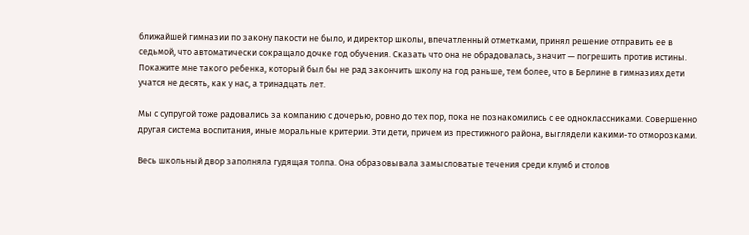ближайшей гимназии по закону пакости не было, и директор школы, впечатленный отметками, принял решение отправить ее в седьмой, что автоматически сокращало дочке год обучения. Сказать что она не обрадовалась, значит — погрешить против истины. Покажите мне такого ребенка, который был бы не рад закончить школу на год раньше, тем более, что в Берлине в гимназиях дети учатся не десять, как у нас, а тринадцать лет.

Мы с супругой тоже радовались за компанию с дочерью, ровно до тех пор, пока не познакомились с ее одноклассниками. Совершенно другая система воспитания, иные моральные критерии. Эти дети, причем из престижного района, выглядели какими-то отморозками.

Весь школьный двор заполняла гудящая толпа. Она образовывала замысловатые течения среди клумб и столов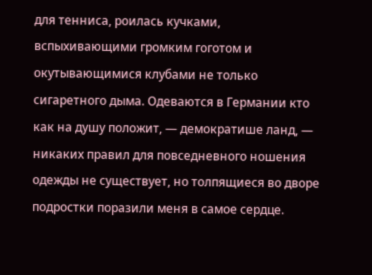для тенниса, роилась кучками, вспыхивающими громким гоготом и окутывающимися клубами не только сигаретного дыма. Одеваются в Германии кто как на душу положит, — демократише ланд, — никаких правил для повседневного ношения одежды не существует, но толпящиеся во дворе подростки поразили меня в самое сердце.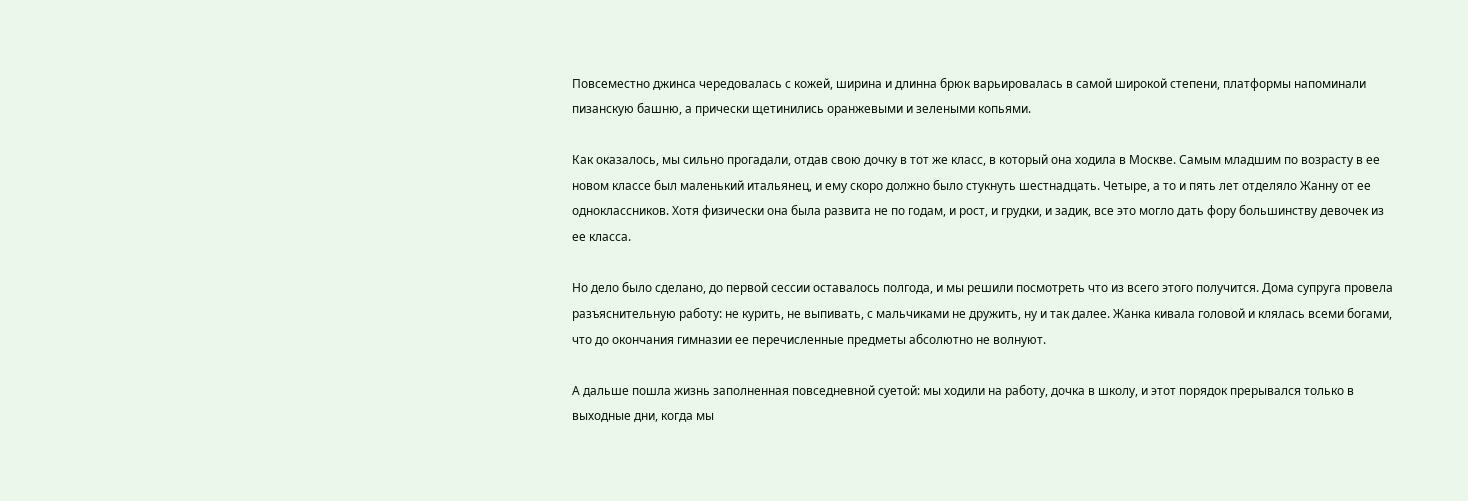Повсеместно джинса чередовалась с кожей, ширина и длинна брюк варьировалась в самой широкой степени, платформы напоминали пизанскую башню, а прически щетинились оранжевыми и зелеными копьями.

Как оказалось, мы сильно прогадали, отдав свою дочку в тот же класс, в который она ходила в Москве. Самым младшим по возрасту в ее новом классе был маленький итальянец, и ему скоро должно было стукнуть шестнадцать. Четыре, а то и пять лет отделяло Жанну от ее одноклассников. Хотя физически она была развита не по годам, и рост, и грудки, и задик, все это могло дать фору большинству девочек из ее класса.

Но дело было сделано, до первой сессии оставалось полгода, и мы решили посмотреть что из всего этого получится. Дома супруга провела разъяснительную работу: не курить, не выпивать, с мальчиками не дружить, ну и так далее. Жанка кивала головой и клялась всеми богами, что до окончания гимназии ее перечисленные предметы абсолютно не волнуют.

А дальше пошла жизнь заполненная повседневной суетой: мы ходили на работу, дочка в школу, и этот порядок прерывался только в выходные дни, когда мы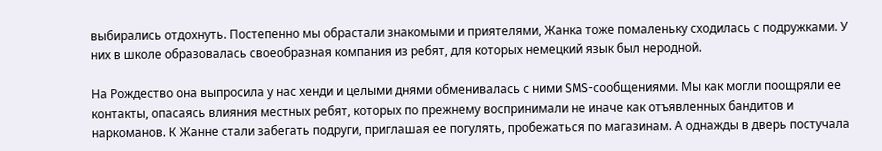выбирались отдохнуть. Постепенно мы обрастали знакомыми и приятелями, Жанка тоже помаленьку сходилась с подружками. У них в школе образовалась своеобразная компания из ребят, для которых немецкий язык был неродной.

На Рождество она выпросила у нас хенди и целыми днями обменивалась с ними SMS-сообщениями. Мы как могли поощряли ее контакты, опасаясь влияния местных ребят, которых по прежнему воспринимали не иначе как отъявленных бандитов и наркоманов. К Жанне стали забегать подруги, приглашая ее погулять, пробежаться по магазинам. А однажды в дверь постучала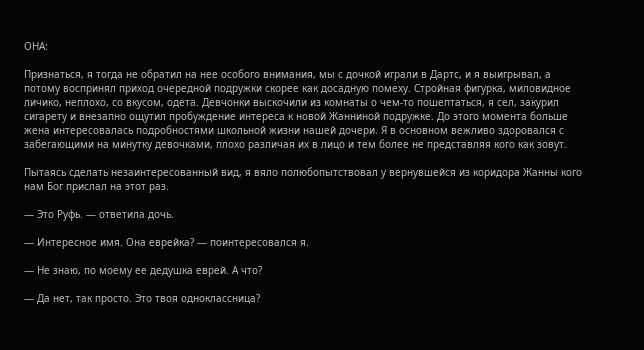ОНА:

Признаться, я тогда не обратил на нее особого внимания, мы с дочкой играли в Дартс, и я выигрывал, а потому воспринял приход очередной подружки скорее как досадную помеху. Стройная фигурка, миловидное личико, неплохо, со вкусом, одета. Девчонки выскочили из комнаты о чем-то пошептаться, я сел, закурил сигарету и внезапно ощутил пробуждение интереса к новой Жанниной подружке. До этого момента больше жена интересовалась подробностями школьной жизни нашей дочери. Я в основном вежливо здоровался с забегающими на минутку девочками, плохо различая их в лицо и тем более не представляя кого как зовут.

Пытаясь сделать незаинтересованный вид, я вяло полюбопытствовал у вернувшейся из коридора Жанны кого нам Бог прислал на этот раз.

— Это Руфь. — ответила дочь.

— Интересное имя. Она еврейка? — поинтересовался я.

— Не знаю, по моему ее дедушка еврей. А что?

— Да нет, так просто. Это твоя одноклассница?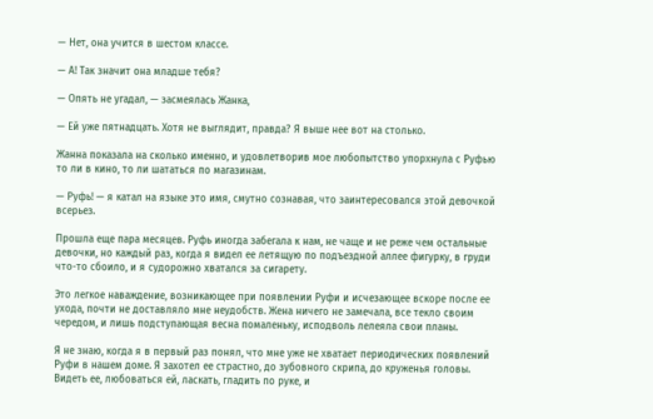— Нет, она учится в шестом классе.

— А! Так значит она младше тебя?

— Опять не угадал, — засмеялась Жанка,

— Ей уже пятнадцать. Хотя не выглядит, правда? Я выше нее вот на столько.

Жанна показала на сколько именно, и удовлетворив мое любопытство упорхнула с Руфью то ли в кино, то ли шататься по магазинам.

— Руфь! — я катал на языке это имя, смутно сознавая, что заинтересовался этой девочкой всерьез.

Прошла еще пара месяцев. Руфь иногда забегала к нам, не чаще и не реже чем остальные девочки, но каждый раз, когда я видел ее летящую по подъездной аллее фигурку, в груди что-то сбоило, и я судорожно хватался за сигарету.

Это легкое наваждение, возникающее при появлении Руфи и исчезающее вскоре после ее ухода, почти не доставляло мне неудобств. Жена ничего не замечала, все текло своим чередом, и лишь подступающая весна помаленьку, исподволь лелеяла свои планы.

Я не знаю, когда я в первый раз понял, что мне уже не хватает периодических появлений Руфи в нашем доме. Я захотел ее страстно, до зубовного скрипа, до круженья головы. Видеть ее, любоваться ей, ласкать, гладить по руке, и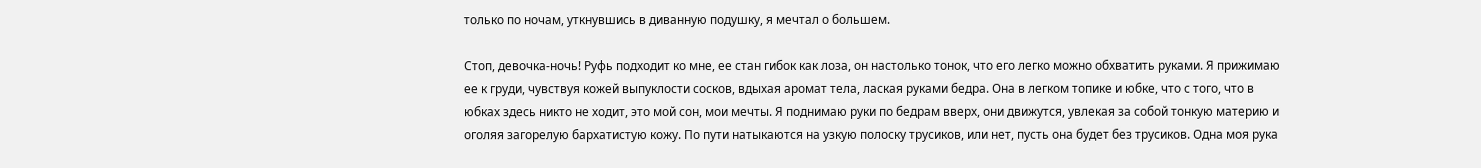только по ночам, уткнувшись в диванную подушку, я мечтал о большем.

Стоп, девочка-ночь! Руфь подходит ко мне, ее стан гибок как лоза, он настолько тонок, что его легко можно обхватить руками. Я прижимаю ее к груди, чувствуя кожей выпуклости сосков, вдыхая аромат тела, лаская руками бедра. Она в легком топике и юбке, что с того, что в юбках здесь никто не ходит, это мой сон, мои мечты. Я поднимаю руки по бедрам вверх, они движутся, увлекая за собой тонкую материю и оголяя загорелую бархатистую кожу. По пути натыкаются на узкую полоску трусиков, или нет, пусть она будет без трусиков. Одна моя рука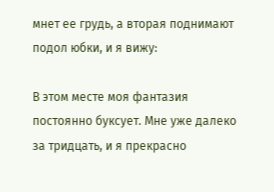мнет ее грудь, а вторая поднимают подол юбки, и я вижу:

В этом месте моя фантазия постоянно буксует. Мне уже далеко за тридцать, и я прекрасно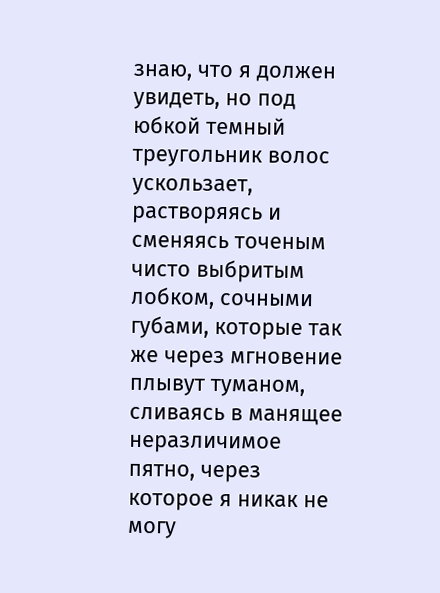знаю, что я должен увидеть, но под юбкой темный треугольник волос ускользает, растворяясь и сменяясь точеным чисто выбритым лобком, сочными губами, которые так же через мгновение плывут туманом, сливаясь в манящее неразличимое пятно, через которое я никак не могу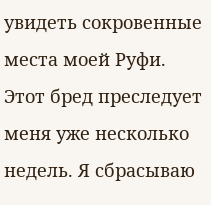увидеть сокровенные места моей Руфи. Этот бред преследует меня уже несколько недель. Я сбрасываю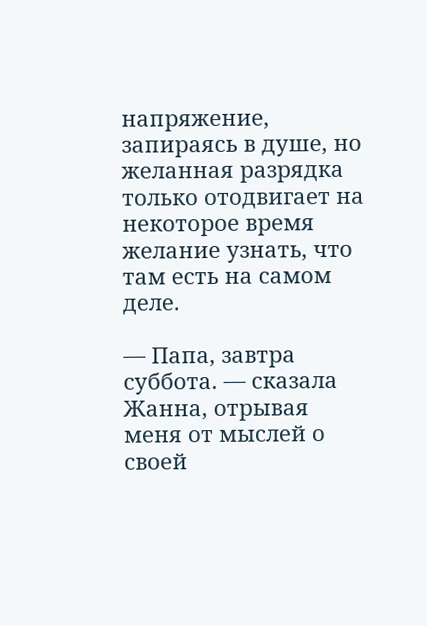напряжение, запираясь в душе, но желанная разрядка только отодвигает на некоторое время желание узнать, что там есть на самом деле.

— Папа, завтра суббота. — сказала Жанна, отрывая меня от мыслей о своей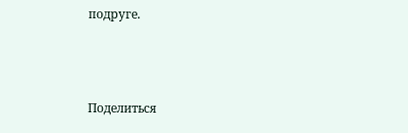подруге.



Поделиться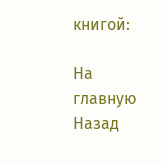книгой:

На главную
Назад